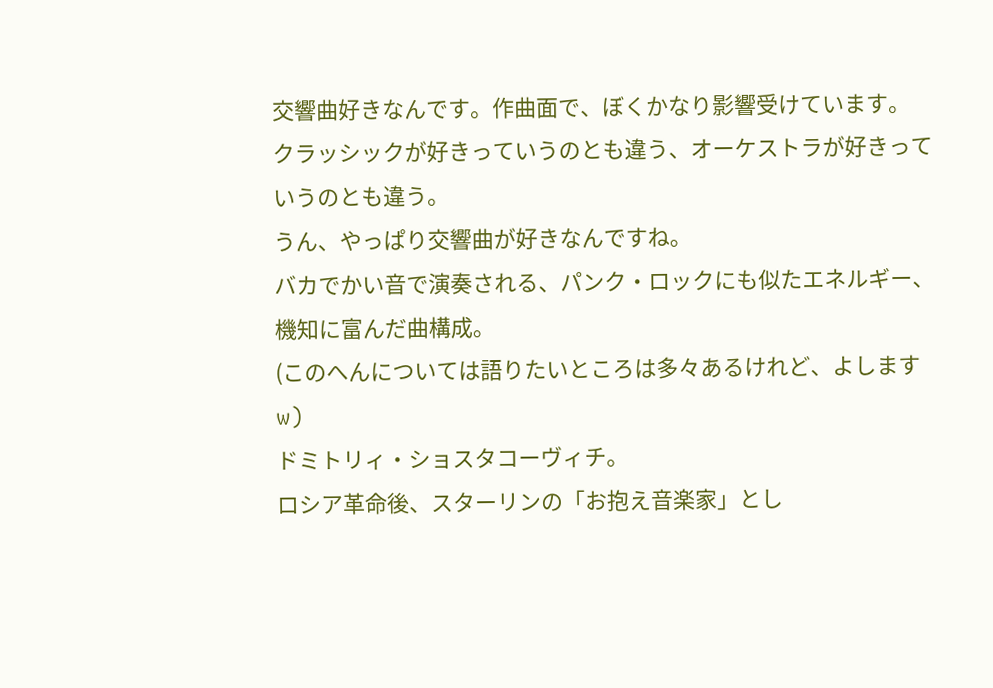交響曲好きなんです。作曲面で、ぼくかなり影響受けています。
クラッシックが好きっていうのとも違う、オーケストラが好きっていうのとも違う。
うん、やっぱり交響曲が好きなんですね。
バカでかい音で演奏される、パンク・ロックにも似たエネルギー、機知に富んだ曲構成。
(このへんについては語りたいところは多々あるけれど、よしますw)
ドミトリィ・ショスタコーヴィチ。
ロシア革命後、スターリンの「お抱え音楽家」とし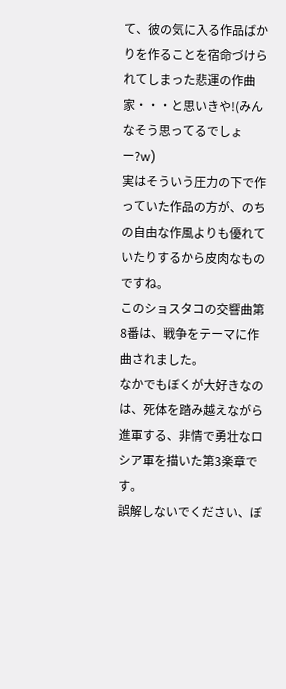て、彼の気に入る作品ばかりを作ることを宿命づけられてしまった悲運の作曲家・・・と思いきや!(みんなそう思ってるでしょー?w)
実はそういう圧力の下で作っていた作品の方が、のちの自由な作風よりも優れていたりするから皮肉なものですね。
このショスタコの交響曲第8番は、戦争をテーマに作曲されました。
なかでもぼくが大好きなのは、死体を踏み越えながら進軍する、非情で勇壮なロシア軍を描いた第3楽章です。
誤解しないでください、ぼ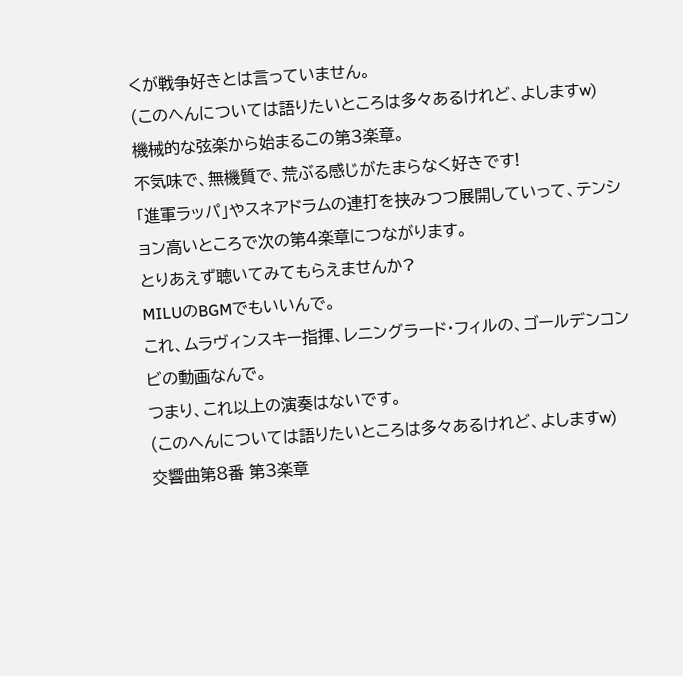くが戦争好きとは言っていません。
(このへんについては語りたいところは多々あるけれど、よしますw)
機械的な弦楽から始まるこの第3楽章。
不気味で、無機質で、荒ぶる感じがたまらなく好きです!
「進軍ラッパ」やスネアドラムの連打を挟みつつ展開していって、テンション高いところで次の第4楽章につながります。
とりあえず聴いてみてもらえませんか?
MILUのBGMでもいいんで。
これ、ムラヴィンスキー指揮、レニングラード・フィルの、ゴールデンコンビの動画なんで。
つまり、これ以上の演奏はないです。
(このへんについては語りたいところは多々あるけれど、よしますw)
交響曲第8番 第3楽章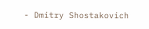- Dmitry Shostakovich